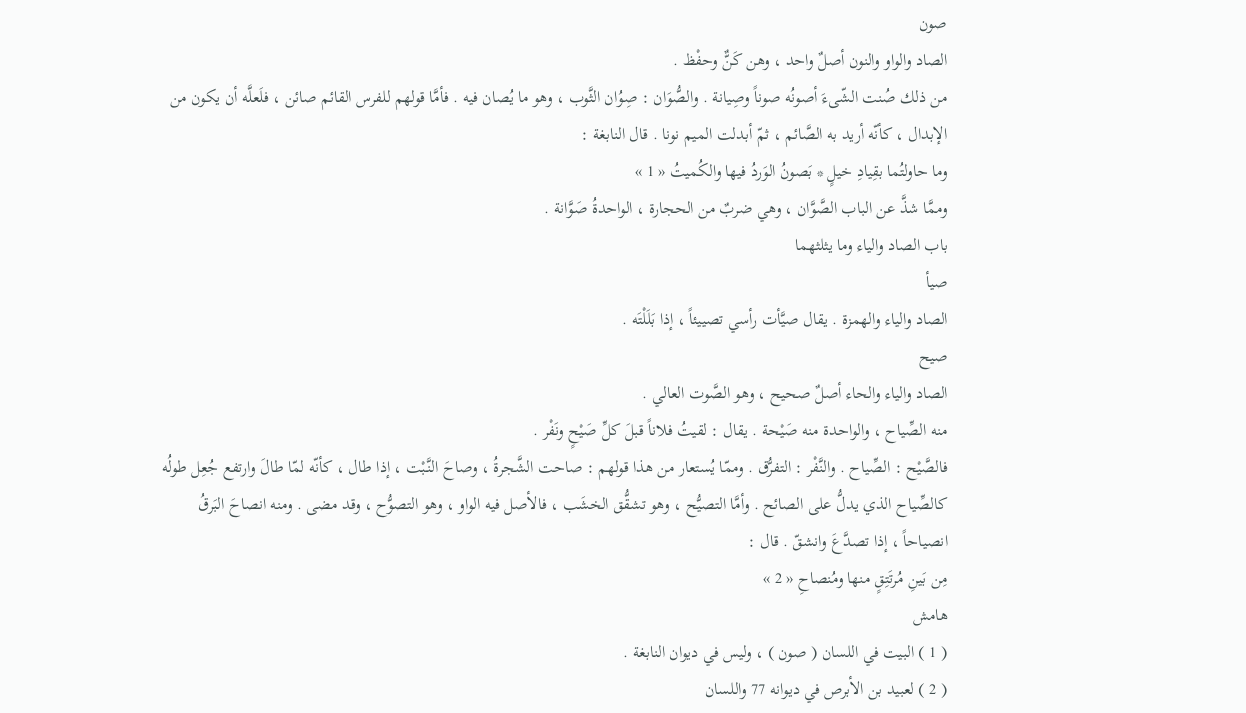صون
الصاد والواو والنون أصلٌ واحد ، وهن كَنٌّ وحفْظ .
من ذلك صُنت الشّىءَ أصونُه صوناً وصِيانة . والصُّوَان : صِوُان الثَّوب ، وهو ما يُصان فيه . فأمَّا قولهم للفرس القائم صائن ، فلَعلَّه أن يكون من الإبدال ، كأنّه أريد به الصَّائم ، ثمّ أبدلت الميم نونا . قال النابغة :
وما حاولتُما بقِيادِ خيلٍ * بَصونُ الوَردُ فيها والكُميتُ « 1 »
وممَّا شذَّ عن الباب الصَّوَّان ، وهي ضربٌ من الحجارة ، الواحدةُ صَوَّانة .
باب الصاد والياء وما يثلثهما
صيأ
الصاد والياء والهمزة . يقال صيَّأت رأسي تصييئاً ، إذا بَلَلْتَه .
صيح
الصاد والياء والحاء أصلٌ صحيح ، وهو الصَّوت العالي .
منه الصِّياح ، والواحدة منه صَيْحة . يقال : لقيتُ فلاناً قبلَ كلِّ صَيْحٍ ونَفْر .
فالصَّيْح : الصِّياح . والنَّفْر : التفرُّق . وممّا يُستعار من هذا قولهم : صاحت الشَّجرةُ ، وصاحَ النَّبْت ، إذا طال ، كأنّه لمّا طالَ وارتفع جُعِل طولُه كالصِّياح الذي يدلُّ على الصائح . وأمَّا التصيُّح ، وهو تشقُّق الخشَب ، فالأصل فيه الواو ، وهو التصوُّح ، وقد مضى . ومنه انصاحَ البَرقُ انصياحاً ، إذا تصدَّعَ وانشقّ . قال :
مِن بَينِ مُرتَتِقٍ منها ومُنصاحِ « 2 »
هامش
( 1 ) البيت في اللسان ( صون ) ، وليس في ديوان النابغة .
( 2 ) لعبيد بن الأبرص في ديوانه 77 واللسان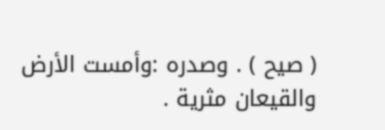( صيح ) . وصدره :وأمست الأرض والقيعان مثرية .